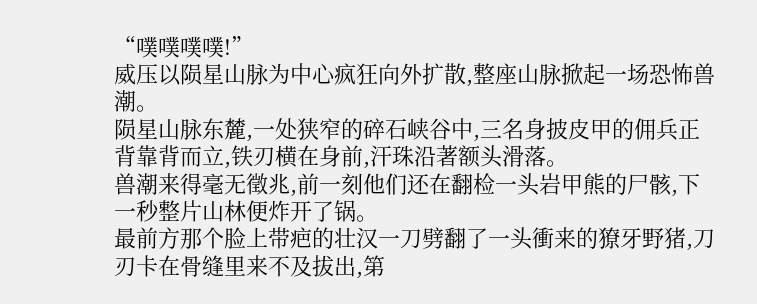“噗噗噗噗!”
威压以陨星山脉为中心疯狂向外扩散,整座山脉掀起一场恐怖兽潮。
陨星山脉东麓,一处狭窄的碎石峡谷中,三名身披皮甲的佣兵正背靠背而立,铁刃横在身前,汗珠沿著额头滑落。
兽潮来得毫无徵兆,前一刻他们还在翻检一头岩甲熊的尸骸,下一秒整片山林便炸开了锅。
最前方那个脸上带疤的壮汉一刀劈翻了一头衝来的獠牙野猪,刀刃卡在骨缝里来不及拔出,第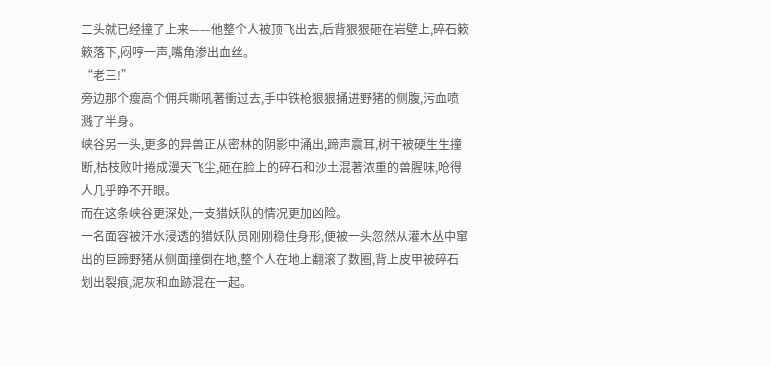二头就已经撞了上来——他整个人被顶飞出去,后背狠狠砸在岩壁上,碎石簌簌落下,闷哼一声,嘴角渗出血丝。
“老三!”
旁边那个瘦高个佣兵嘶吼著衝过去,手中铁枪狠狠捅进野猪的侧腹,污血喷溅了半身。
峡谷另一头,更多的异兽正从密林的阴影中涌出,蹄声震耳,树干被硬生生撞断,枯枝败叶捲成漫天飞尘,砸在脸上的碎石和沙土混著浓重的兽腥味,呛得人几乎睁不开眼。
而在这条峡谷更深处,一支猎妖队的情况更加凶险。
一名面容被汗水浸透的猎妖队员刚刚稳住身形,便被一头忽然从灌木丛中窜出的巨蹄野猪从侧面撞倒在地,整个人在地上翻滚了数圈,背上皮甲被碎石划出裂痕,泥灰和血跡混在一起。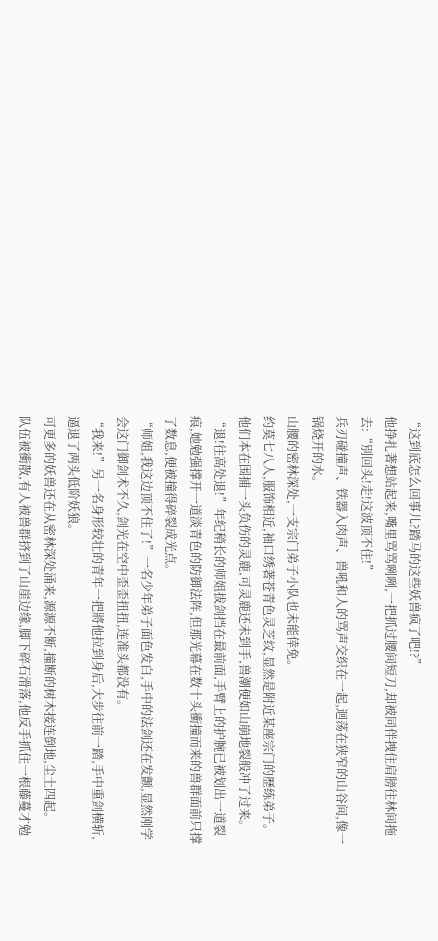“这到底怎么回事儿?踏马的这些妖兽疯了吧!?”
他挣扎著想站起来,嘴里骂骂咧咧,一把抓过腰间短刀,却被同伴拽住肩膀往林间拖去:“別回头!走!这波顶不住!”
兵刃碰撞声、铁器入肉声、兽吼和人的骂声交织在一起,迴荡在狭窄的山谷间,像一锅烧开的水。
山腰的密林深处,一支宗门弟子小队也未能倖免。
约莫七八人,服饰相近,袖口绣著苍青色灵芝纹,显然是附近某座宗门的歷练弟子。
他们本在围捕一头负伤的灵鹿,可灵鹿还未到手,兽潮便如山崩地裂般冲了过来。
“退!往高处退!”年纪稍长的师姐拔剑挡在最前面,手臂上的护腕已被划出一道裂痕,她勉强撑开一道淡青色的防御法阵,但那光幕在数十头衝撞而来的兽群面前只撑了数息,便被撞得碎裂成光点。
“师姐,我这边顶不住了!”一名少年弟子面色发白,手中的法剑还在发颤,显然刚学会这门御剑术不久,剑光在空中歪歪扭扭,连准头都没有。
“我来!”另一名身形较壮的青年一把將他拉到身后,大步往前一踏,手中重剑横斩,逼退了两头低阶妖狼。
可更多的妖兽还在从密林深处涌来,源源不断,撞断的树木接连倒地,尘土四起。
队伍被衝散,有人被兽群挤到了山崖边缘,脚下碎石滑落,他反手抓住一根藤蔓才勉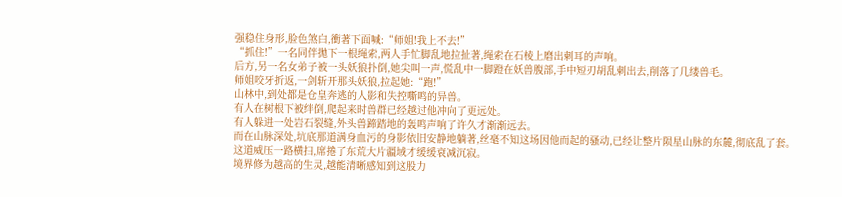强稳住身形,脸色煞白,衝著下面喊:“师姐!我上不去!”
“抓住!”一名同伴拋下一根绳索,两人手忙脚乱地拉扯著,绳索在石棱上磨出刺耳的声响。
后方,另一名女弟子被一头妖狼扑倒,她尖叫一声,慌乱中一脚蹬在妖兽腹部,手中短刃胡乱刺出去,削落了几缕兽毛。
师姐咬牙折返,一剑斩开那头妖狼,拉起她:“跑!”
山林中,到处都是仓皇奔逃的人影和失控嘶鸣的异兽。
有人在树根下被绊倒,爬起来时兽群已经越过他冲向了更远处。
有人躲进一处岩石裂缝,外头兽蹄踏地的轰鸣声响了许久才渐渐远去。
而在山脉深处,坑底那道满身血污的身影依旧安静地躺著,丝毫不知这场因他而起的骚动,已经让整片陨星山脉的东麓,彻底乱了套。
这道威压一路横扫,席捲了东荒大片疆域才缓缓衰减沉寂。
境界修为越高的生灵,越能清晰感知到这股力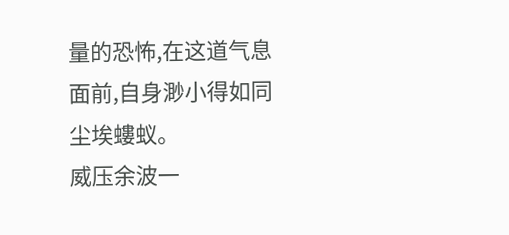量的恐怖,在这道气息面前,自身渺小得如同尘埃螻蚁。
威压余波一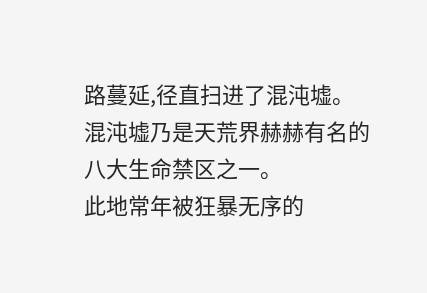路蔓延,径直扫进了混沌墟。
混沌墟乃是天荒界赫赫有名的八大生命禁区之一。
此地常年被狂暴无序的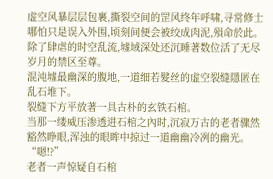虚空风暴层层包裹,撕裂空间的罡风终年呼啸,寻常修士哪怕只是误入外围,顷刻间便会被绞成肉泥,殞命於此。
除了肆虐的时空乱流,墟域深处还沉睡著数位活了无尽岁月的禁区至尊。
混沌墟最幽深的腹地,一道细若髮丝的虚空裂缝隱匿在乱石堆下。
裂缝下方平放著一具古朴的玄铁石棺。
当那一缕威压渗透进石棺之內时,沉寂万古的老者骤然豁然睁眼,浑浊的眼眸中掠过一道幽幽冷冽的幽光。
“嗯!?”
老者一声惊疑自石棺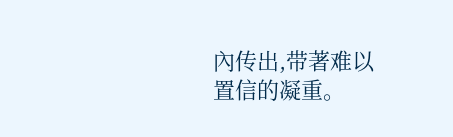內传出,带著难以置信的凝重。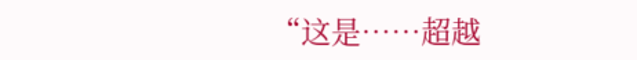“这是……超越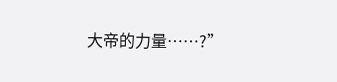大帝的力量……?”